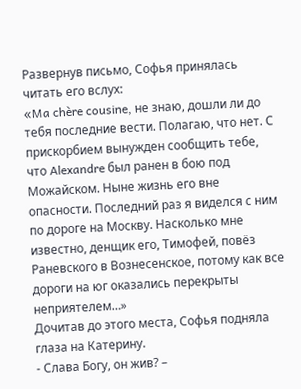Развернув письмо, Софья принялась читать его вслух:
«Ma chère cousine, не знаю, дошли ли до тебя последние вести. Полагаю, что нет. С прискорбием вынужден сообщить тебе, что Alexandre был ранен в бою под Можайском. Ныне жизнь его вне опасности. Последний раз я виделся с ним по дороге на Москву. Насколько мне известно, денщик его, Тимофей, повёз Раневского в Вознесенское, потому как все дороги на юг оказались перекрыты неприятелем…»
Дочитав до этого места, Софья подняла глаза на Катерину.
- Слава Богу, он жив? –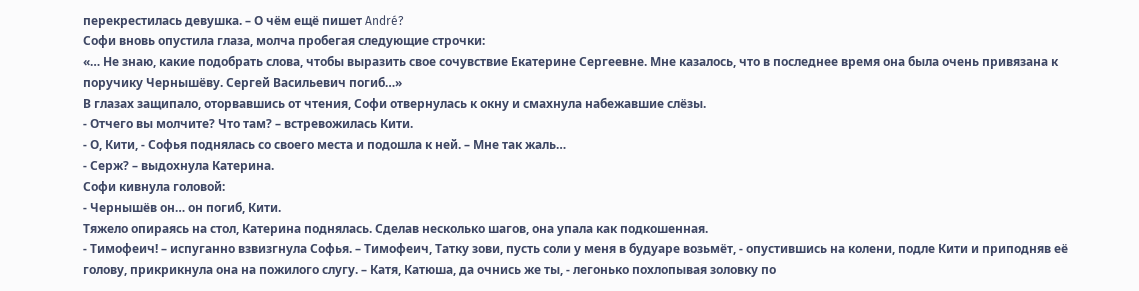перекрестилась девушка. – О чём ещё пишет André?
Софи вновь опустила глаза, молча пробегая следующие строчки:
«… Не знаю, какие подобрать слова, чтобы выразить свое сочувствие Екатерине Сергеевне. Мне казалось, что в последнее время она была очень привязана к поручику Чернышёву. Сергей Васильевич погиб…»
В глазах защипало, оторвавшись от чтения, Софи отвернулась к окну и смахнула набежавшие слёзы.
- Отчего вы молчите? Что там? – встревожилась Кити.
- О, Кити, - Софья поднялась со своего места и подошла к ней. – Мне так жаль…
- Серж? – выдохнула Катерина.
Софи кивнула головой:
- Чернышёв он… он погиб, Кити.
Тяжело опираясь на стол, Катерина поднялась. Сделав несколько шагов, она упала как подкошенная.
- Тимофеич! – испуганно взвизгнула Софья. – Тимофеич, Татку зови, пусть соли у меня в будуаре возьмёт, - опустившись на колени, подле Кити и приподняв её голову, прикрикнула она на пожилого слугу. – Катя, Катюша, да очнись же ты, - легонько похлопывая золовку по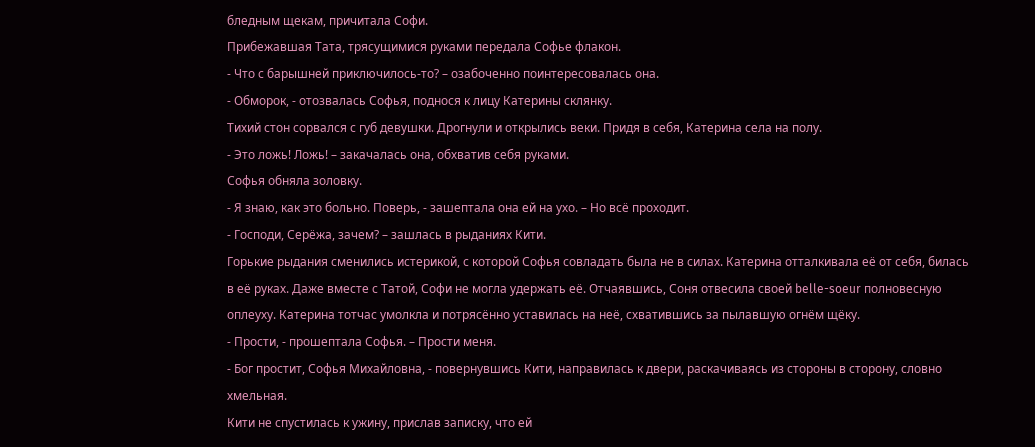бледным щекам, причитала Софи.
Прибежавшая Тата, трясущимися руками передала Софье флакон.
- Что с барышней приключилось-то? – озабоченно поинтересовалась она.
- Обморок, - отозвалась Софья, поднося к лицу Катерины склянку.
Тихий стон сорвался с губ девушки. Дрогнули и открылись веки. Придя в себя, Катерина села на полу.
- Это ложь! Ложь! – закачалась она, обхватив себя руками.
Софья обняла золовку.
- Я знаю, как это больно. Поверь, - зашептала она ей на ухо. – Но всё проходит.
- Господи, Серёжа, зачем? – зашлась в рыданиях Кити.
Горькие рыдания сменились истерикой, с которой Софья совладать была не в силах. Катерина отталкивала её от себя, билась в её руках. Даже вместе с Татой, Софи не могла удержать её. Отчаявшись, Соня отвесила своей belle-soeur полновесную оплеуху. Катерина тотчас умолкла и потрясённо уставилась на неё, схватившись за пылавшую огнём щёку.
- Прости, - прошептала Софья. – Прости меня.
- Бог простит, Софья Михайловна, - повернувшись Кити, направилась к двери, раскачиваясь из стороны в сторону, словно хмельная.
Кити не спустилась к ужину, прислав записку, что ей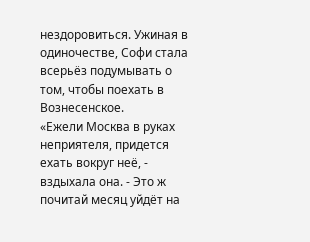нездоровиться. Ужиная в одиночестве, Софи стала всерьёз подумывать о том, чтобы поехать в Вознесенское.
«Ежели Москва в руках неприятеля, придется ехать вокруг неё, - вздыхала она. - Это ж почитай месяц уйдёт на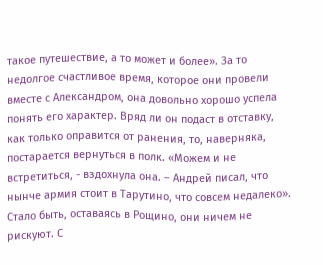такое путешествие, а то может и более». За то недолгое счастливое время, которое они провели вместе с Александром, она довольно хорошо успела понять его характер. Вряд ли он подаст в отставку, как только оправится от ранения, то, наверняка, постарается вернуться в полк. «Можем и не встретиться, - вздохнула она. – Андрей писал, что нынче армия стоит в Тарутино, что совсем недалеко». Стало быть, оставаясь в Рощино, они ничем не рискуют. С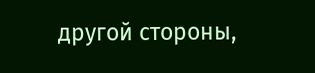другой стороны,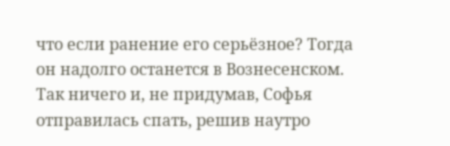что если ранение его серьёзное? Тогда он надолго останется в Вознесенском. Так ничего и, не придумав, Софья отправилась спать, решив наутро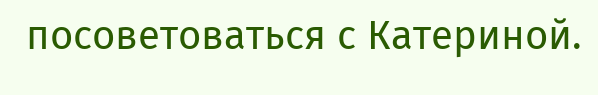посоветоваться с Катериной.